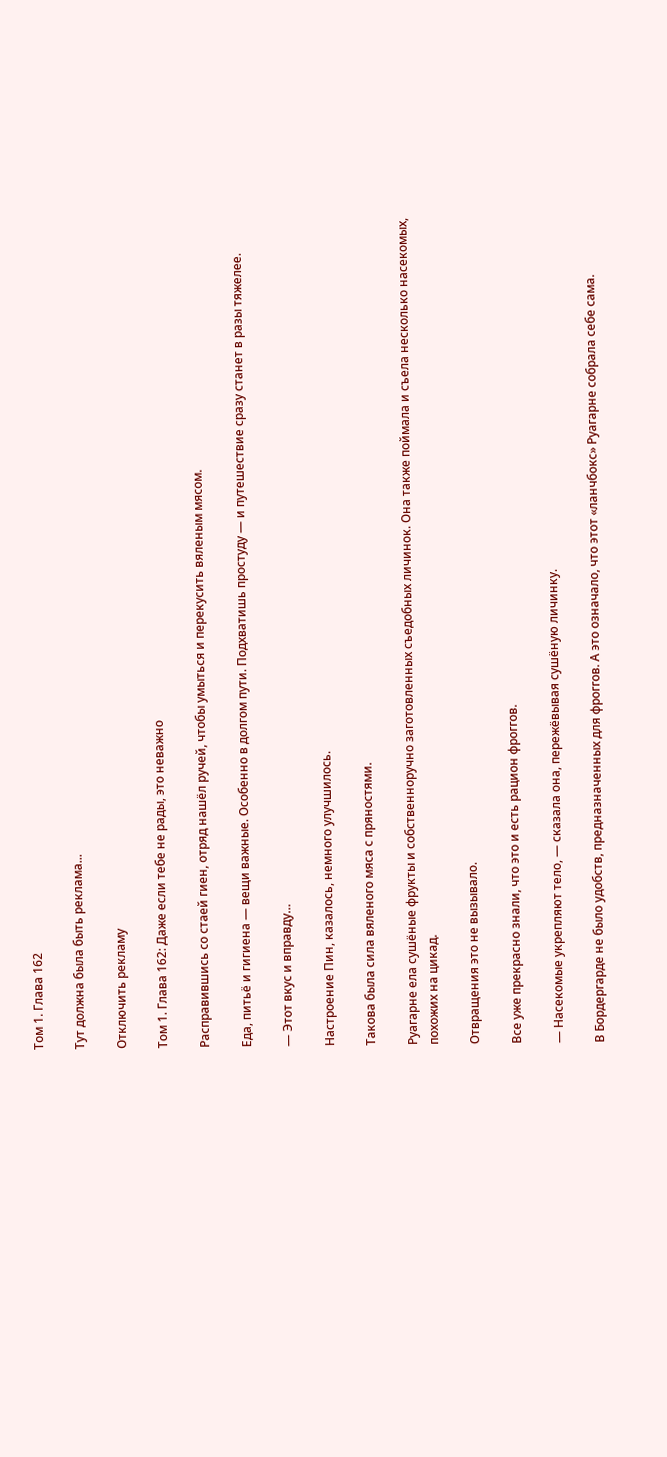Том 1. Глава 162

Тут должна была быть реклама...

Отключить рекламу

Том 1. Глава 162: Даже если тебе не рады, это неважно

Расправившись со стаей гиен, отряд нашёл ручей, чтобы умыться и перекусить вяленым мясом.

Еда, питьё и гигиена — вещи важные. Особенно в долгом пути. Подхватишь простуду — и путешествие сразу станет в разы тяжелее.

— Этот вкус и вправду…

Настроение Пин, казалось, немного улучшилось.

Такова была сила вяленого мяса с пряностями.

Руагарне ела сушёные фрукты и собственноручно заготовленных съедобных личинок. Она также поймала и съела несколько насекомых, похожих на цикад.

Отвращения это не вызывало.

Все уже прекрасно знали, что это и есть рацион фроггов.

— Насекомые укрепляют тело, — сказала она, пережёвывая сушёную личинку.

В Бордергарде не было удобств, предназначенных для фроггов. А это означало, что этот «ланчбокс» Руагарне собрала себе сама.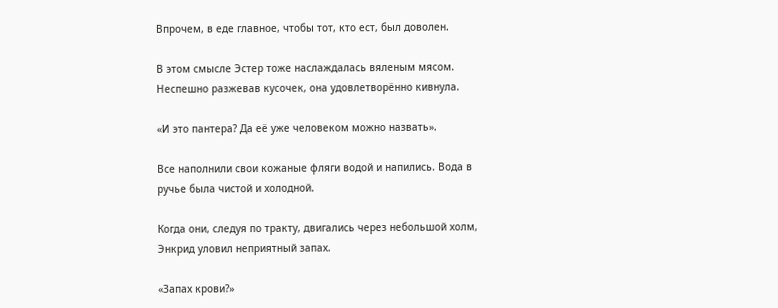Впрочем, в еде главное, чтобы тот, кто ест, был доволен.

В этом смысле Эстер тоже наслаждалась вяленым мясом. Неспешно разжевав кусочек, она удовлетворённо кивнула.

«И это пантера? Да её уже человеком можно назвать».

Все наполнили свои кожаные фляги водой и напились. Вода в ручье была чистой и холодной.

Когда они, следуя по тракту, двигались через небольшой холм, Энкрид уловил неприятный запах.

«Запах крови?»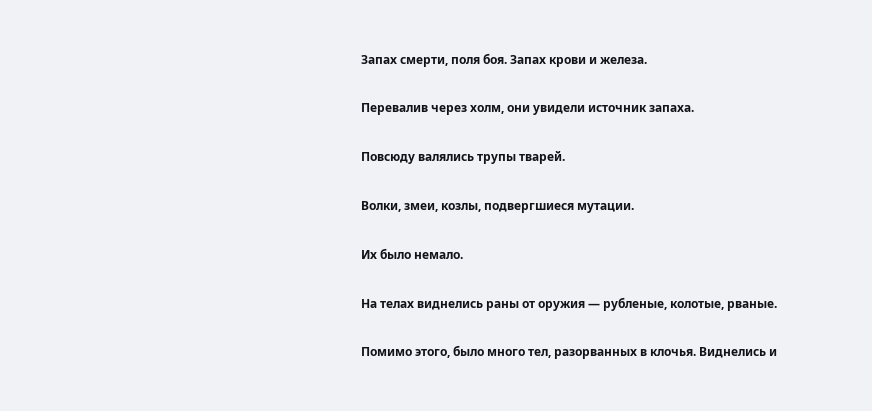Запах смерти, поля боя. Запах крови и железа.

Перевалив через холм, они увидели источник запаха.

Повсюду валялись трупы тварей.

Волки, змеи, козлы, подвергшиеся мутации.

Их было немало.

На телах виднелись раны от оружия — рубленые, колотые, рваные.

Помимо этого, было много тел, разорванных в клочья. Виднелись и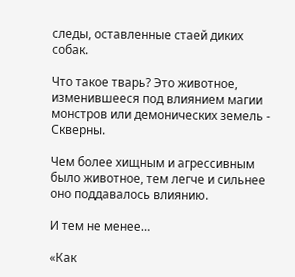следы, оставленные стаей диких собак.

Что такое тварь? Это животное, изменившееся под влиянием магии монстров или демонических земель - Скверны.

Чем более хищным и агрессивным было животное, тем легче и сильнее оно поддавалось влиянию.

И тем не менее…

«Как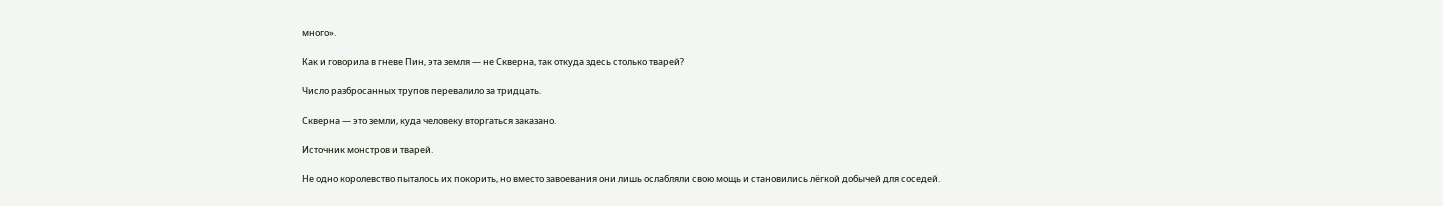много».

Как и говорила в гневе Пин, эта земля — не Скверна, так откуда здесь столько тварей?

Число разбросанных трупов перевалило за тридцать.

Скверна — это земли, куда человеку вторгаться заказано.

Источник монстров и тварей.

Не одно королевство пыталось их покорить, но вместо завоевания они лишь ослабляли свою мощь и становились лёгкой добычей для соседей.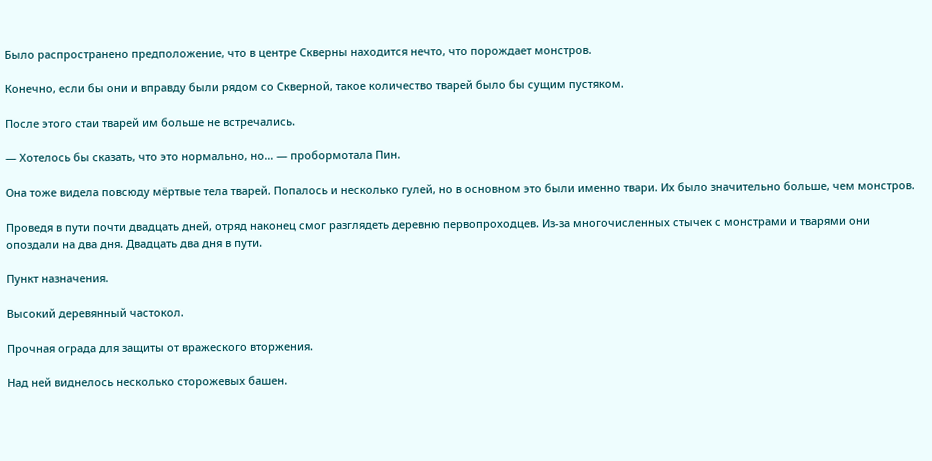Было распространено предположение, что в центре Скверны находится нечто, что порождает монстров.

Конечно, если бы они и вправду были рядом со Скверной, такое количество тварей было бы сущим пустяком.

После этого стаи тварей им больше не встречались.

— Хотелось бы сказать, что это нормально, но… — пробормотала Пин.

Она тоже видела повсюду мёртвые тела тварей. Попалось и несколько гулей, но в основном это были именно твари. Их было значительно больше, чем монстров.

Проведя в пути почти двадцать дней, отряд наконец смог разглядеть деревню первопроходцев. Из-за многочисленных стычек с монстрами и тварями они опоздали на два дня. Двадцать два дня в пути.

Пункт назначения.

Высокий деревянный частокол.

Прочная ограда для защиты от вражеского вторжения.

Над ней виднелось несколько сторожевых башен.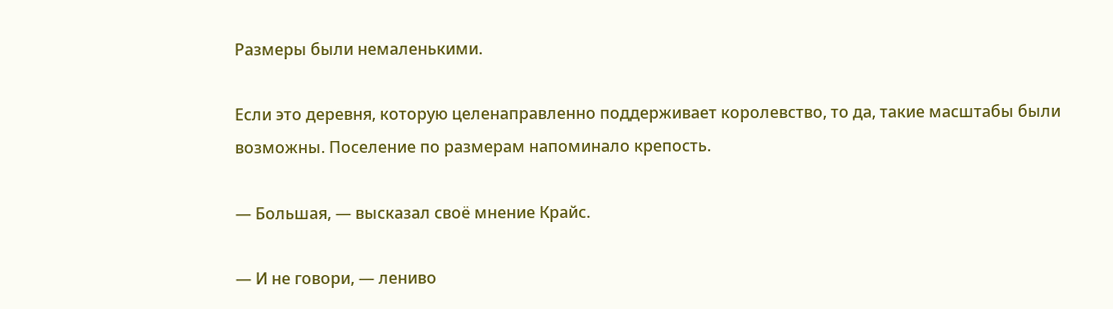Размеры были немаленькими.

Если это деревня, которую целенаправленно поддерживает королевство, то да, такие масштабы были возможны. Поселение по размерам напоминало крепость.

— Большая, — высказал своё мнение Крайс.

— И не говори, — лениво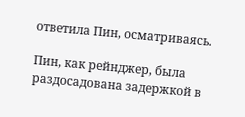ответила Пин, осматриваясь.

Пин, как рейнджер, была раздосадована задержкой в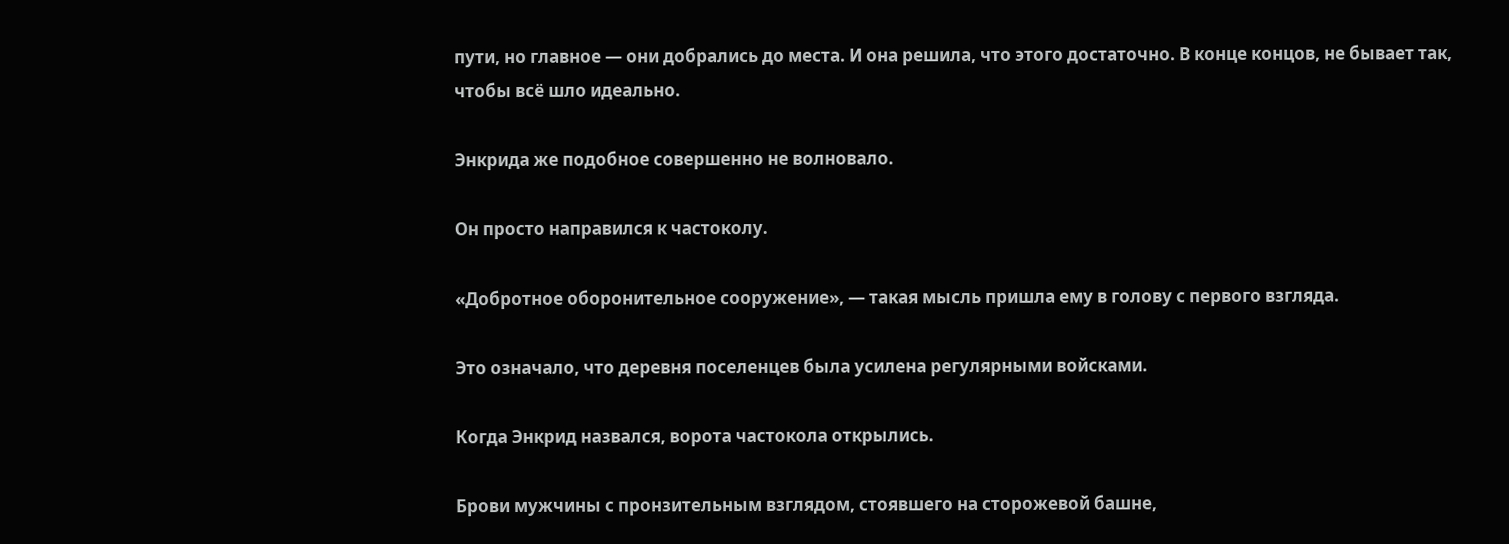пути, но главное — они добрались до места. И она решила, что этого достаточно. В конце концов, не бывает так, чтобы всё шло идеально.

Энкрида же подобное совершенно не волновало.

Он просто направился к частоколу.

«Добротное оборонительное сооружение», — такая мысль пришла ему в голову с первого взгляда.

Это означало, что деревня поселенцев была усилена регулярными войсками.

Когда Энкрид назвался, ворота частокола открылись.

Брови мужчины с пронзительным взглядом, стоявшего на сторожевой башне,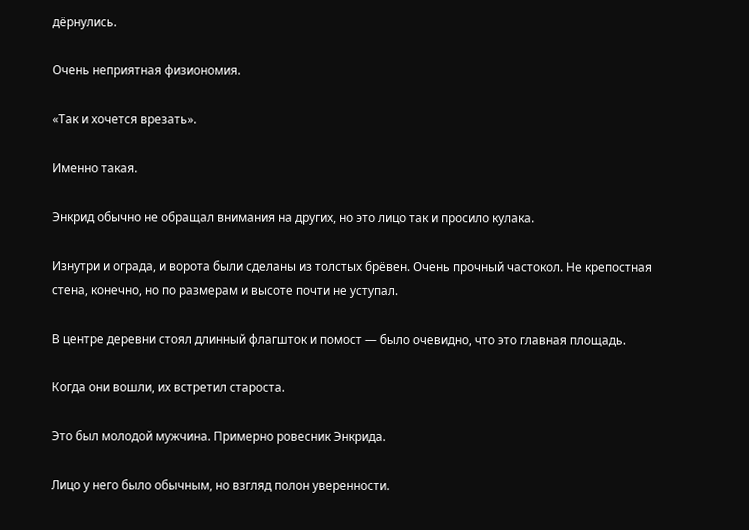дёрнулись.

Очень неприятная физиономия.

«Так и хочется врезать».

Именно такая.

Энкрид обычно не обращал внимания на других, но это лицо так и просило кулака.

Изнутри и ограда, и ворота были сделаны из толстых брёвен. Очень прочный частокол. Не крепостная стена, конечно, но по размерам и высоте почти не уступал.

В центре деревни стоял длинный флагшток и помост — было очевидно, что это главная площадь.

Когда они вошли, их встретил староста.

Это был молодой мужчина. Примерно ровесник Энкрида.

Лицо у него было обычным, но взгляд полон уверенности.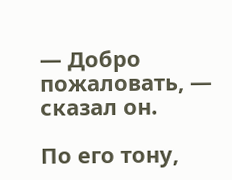— Добро пожаловать, — сказал он.

По его тону,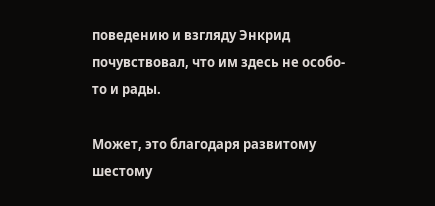поведению и взгляду Энкрид почувствовал, что им здесь не особо-то и рады.

Может, это благодаря развитому шестому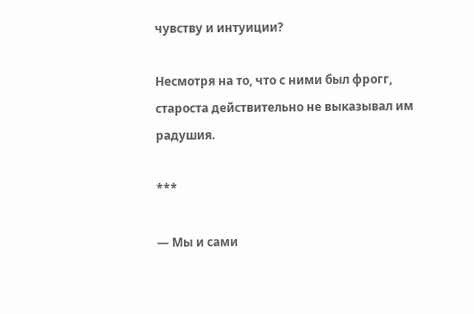чувству и интуиции?

Несмотря на то, что с ними был фрогг, староста действительно не выказывал им радушия.

***

— Мы и сами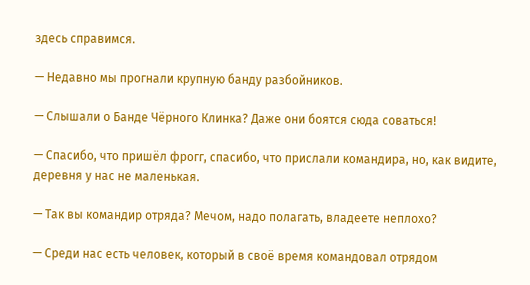здесь справимся.

— Недавно мы прогнали крупную банду разбойников.

— Слышали о Банде Чёрного Клинка? Даже они боятся сюда соваться!

— Спасибо, что пришёл фрогг, спасибо, что прислали командира, но, как видите, деревня у нас не маленькая.

— Так вы командир отряда? Мечом, надо полагать, владеете неплохо?

— Среди нас есть человек, который в своё время командовал отрядом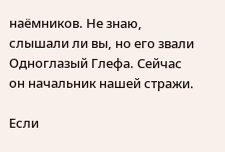наёмников. Не знаю, слышали ли вы, но его звали Одноглазый Глефа. Сейчас он начальник нашей стражи.

Если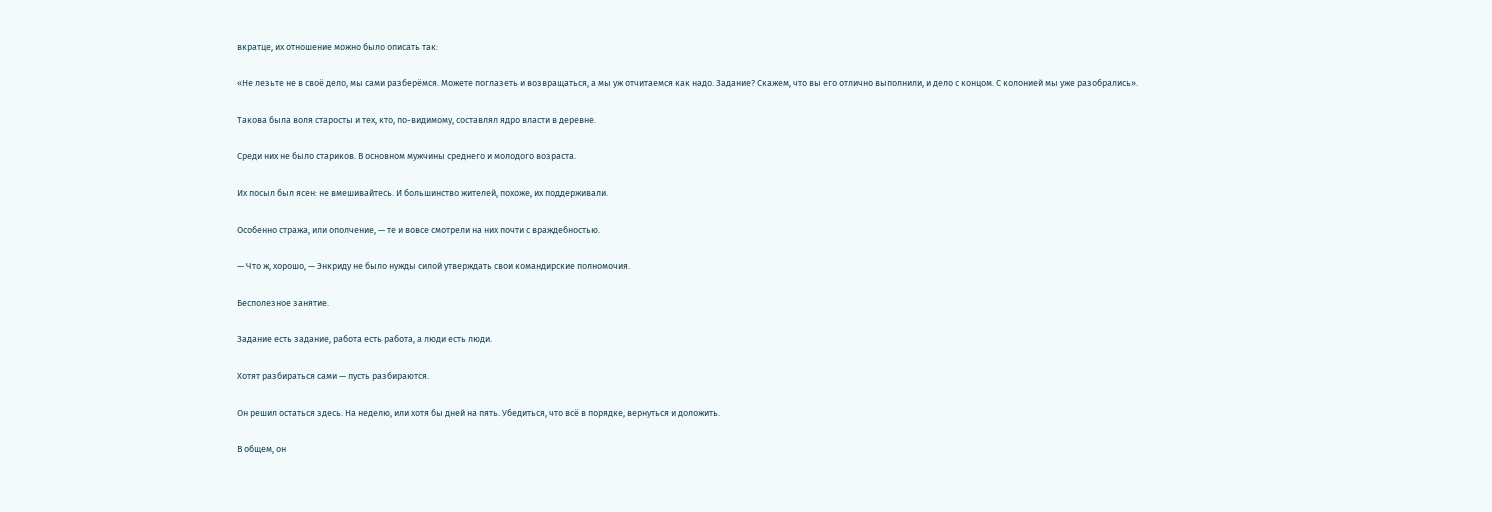вкратце, их отношение можно было описать так:

«Не лезьте не в своё дело, мы сами разберёмся. Можете поглазеть и возвращаться, а мы уж отчитаемся как надо. Задание? Скажем, что вы его отлично выполнили, и дело с концом. С колонией мы уже разобрались».

Такова была воля старосты и тех, кто, по-видимому, составлял ядро власти в деревне.

Среди них не было стариков. В основном мужчины среднего и молодого возраста.

Их посыл был ясен: не вмешивайтесь. И большинство жителей, похоже, их поддерживали.

Особенно стража, или ополчение, — те и вовсе смотрели на них почти с враждебностью.

— Что ж, хорошо, — Энкриду не было нужды силой утверждать свои командирские полномочия.

Бесполезное занятие.

Задание есть задание, работа есть работа, а люди есть люди.

Хотят разбираться сами — пусть разбираются.

Он решил остаться здесь. На неделю, или хотя бы дней на пять. Убедиться, что всё в порядке, вернуться и доложить.

В общем, он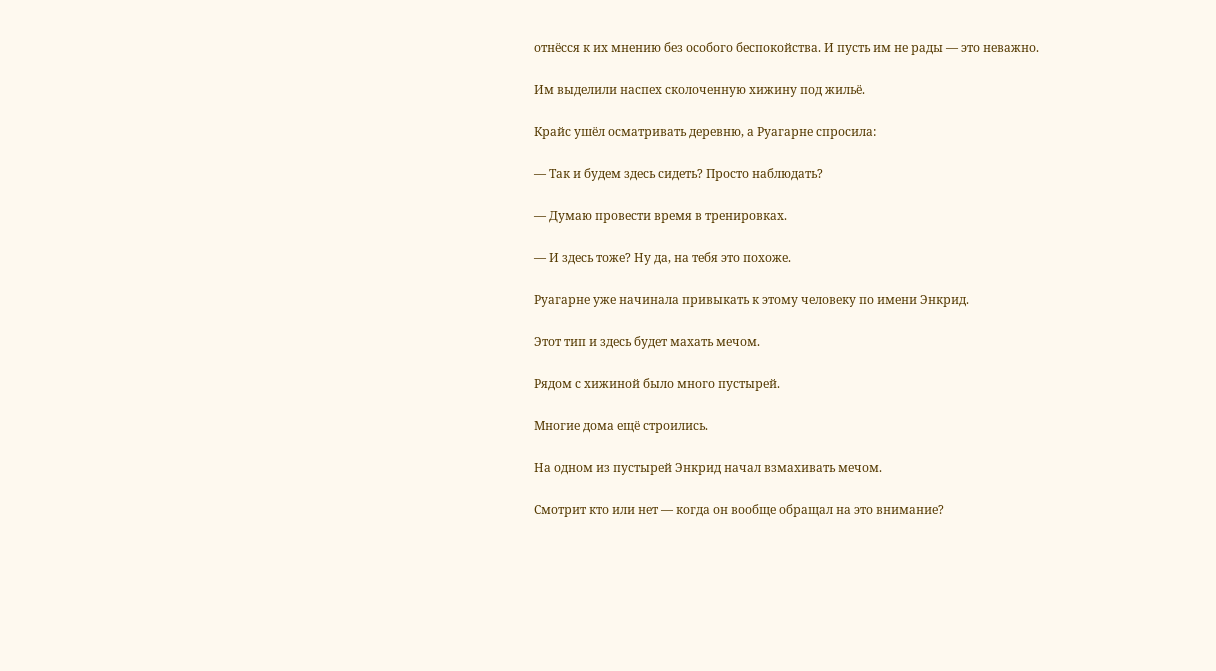отнёсся к их мнению без особого беспокойства. И пусть им не рады — это неважно.

Им выделили наспех сколоченную хижину под жильё.

Крайс ушёл осматривать деревню, а Руагарне спросила:

— Так и будем здесь сидеть? Просто наблюдать?

— Думаю провести время в тренировках.

— И здесь тоже? Ну да, на тебя это похоже.

Руагарне уже начинала привыкать к этому человеку по имени Энкрид.

Этот тип и здесь будет махать мечом.

Рядом с хижиной было много пустырей.

Многие дома ещё строились.

На одном из пустырей Энкрид начал взмахивать мечом.

Смотрит кто или нет — когда он вообще обращал на это внимание?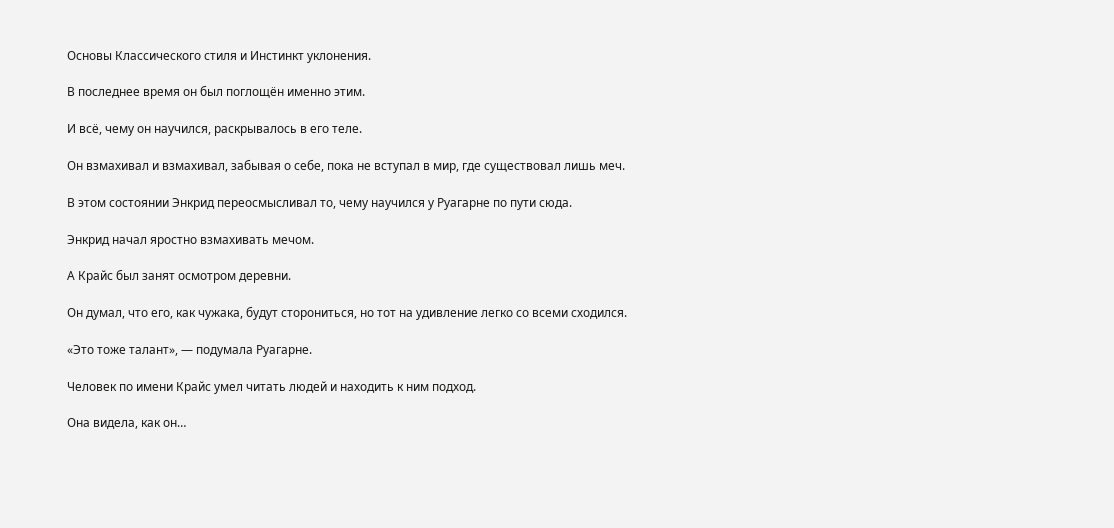Основы Классического стиля и Инстинкт уклонения.

В последнее время он был поглощён именно этим.

И всё, чему он научился, раскрывалось в его теле.

Он взмахивал и взмахивал, забывая о себе, пока не вступал в мир, где существовал лишь меч.

В этом состоянии Энкрид переосмысливал то, чему научился у Руагарне по пути сюда.

Энкрид начал яростно взмахивать мечом.

А Крайс был занят осмотром деревни.

Он думал, что его, как чужака, будут сторониться, но тот на удивление легко со всеми сходился.

«Это тоже талант», — подумала Руагарне.

Человек по имени Крайс умел читать людей и находить к ним подход.

Она видела, как он…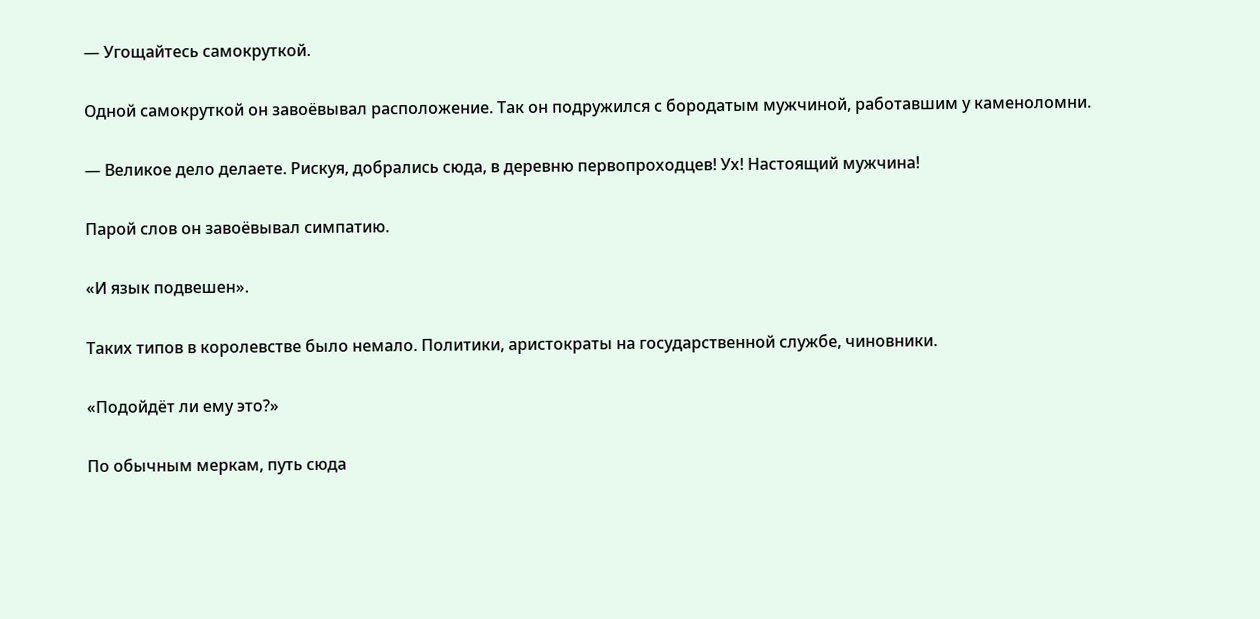— Угощайтесь самокруткой.

Одной самокруткой он завоёвывал расположение. Так он подружился с бородатым мужчиной, работавшим у каменоломни.

— Великое дело делаете. Рискуя, добрались сюда, в деревню первопроходцев! Ух! Настоящий мужчина!

Парой слов он завоёвывал симпатию.

«И язык подвешен».

Таких типов в королевстве было немало. Политики, аристократы на государственной службе, чиновники.

«Подойдёт ли ему это?»

По обычным меркам, путь сюда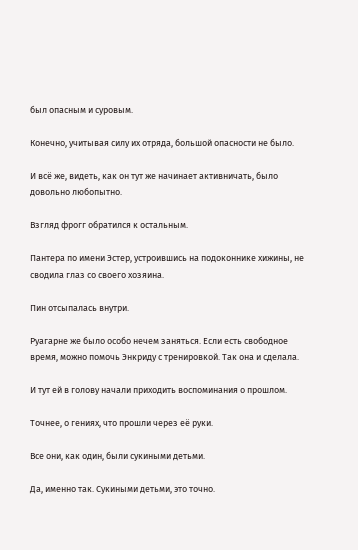был опасным и суровым.

Конечно, учитывая силу их отряда, большой опасности не было.

И всё же, видеть, как он тут же начинает активничать, было довольно любопытно.

Взгляд фрогг обратился к остальным.

Пантера по имени Эстер, устроившись на подоконнике хижины, не сводила глаз со своего хозяина.

Пин отсыпалась внутри.

Руагарне же было особо нечем заняться. Если есть свободное время, можно помочь Энкриду с тренировкой. Так она и сделала.

И тут ей в голову начали приходить воспоминания о прошлом.

Точнее, о гениях, что прошли через её руки.

Все они, как один, были сукиными детьми.

Да, именно так. Сукиными детьми, это точно.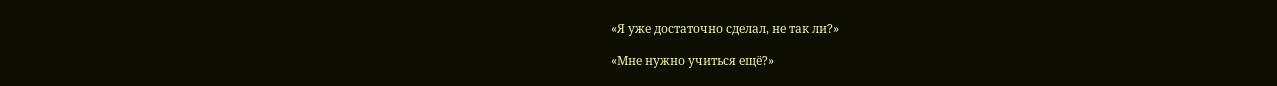«Я уже достаточно сделал, не так ли?»

«Мне нужно учиться ещё?»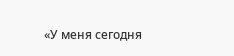«У меня сегодня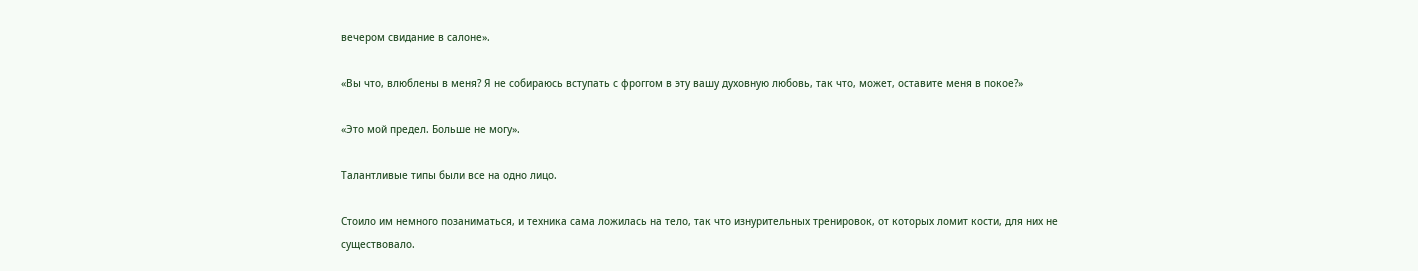вечером свидание в салоне».

«Вы что, влюблены в меня? Я не собираюсь вступать с фроггом в эту вашу духовную любовь, так что, может, оставите меня в покое?»

«Это мой предел. Больше не могу».

Талантливые типы были все на одно лицо.

Стоило им немного позаниматься, и техника сама ложилась на тело, так что изнурительных тренировок, от которых ломит кости, для них не существовало.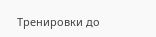Тренировки до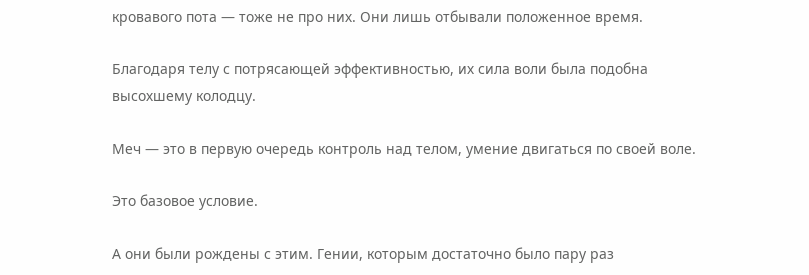кровавого пота — тоже не про них. Они лишь отбывали положенное время.

Благодаря телу с потрясающей эффективностью, их сила воли была подобна высохшему колодцу.

Меч — это в первую очередь контроль над телом, умение двигаться по своей воле.

Это базовое условие.

А они были рождены с этим. Гении, которым достаточно было пару раз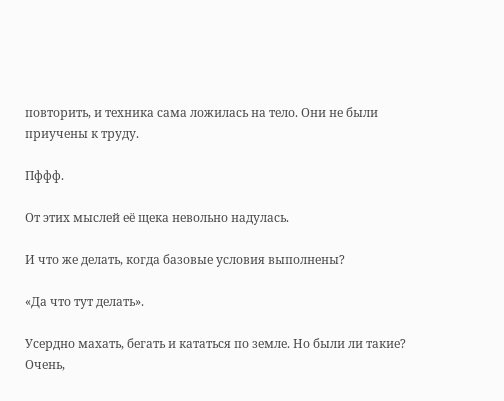повторить, и техника сама ложилась на тело. Они не были приучены к труду.

Пффф.

От этих мыслей её щека невольно надулась.

И что же делать, когда базовые условия выполнены?

«Да что тут делать».

Усердно махать, бегать и кататься по земле. Но были ли такие? Очень,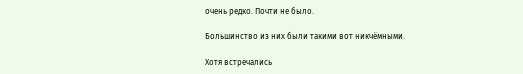очень редко. Почти не было.

Большинство из них были такими вот никчёмными.

Хотя встречались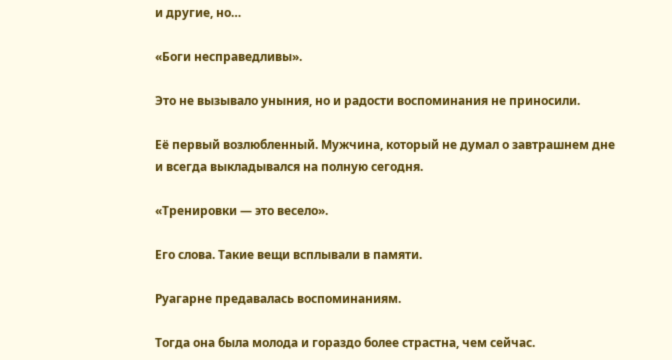и другие, но…

«Боги несправедливы».

Это не вызывало уныния, но и радости воспоминания не приносили.

Её первый возлюбленный. Мужчина, который не думал о завтрашнем дне и всегда выкладывался на полную сегодня.

«Тренировки — это весело».

Его слова. Такие вещи всплывали в памяти.

Руагарне предавалась воспоминаниям.

Тогда она была молода и гораздо более страстна, чем сейчас.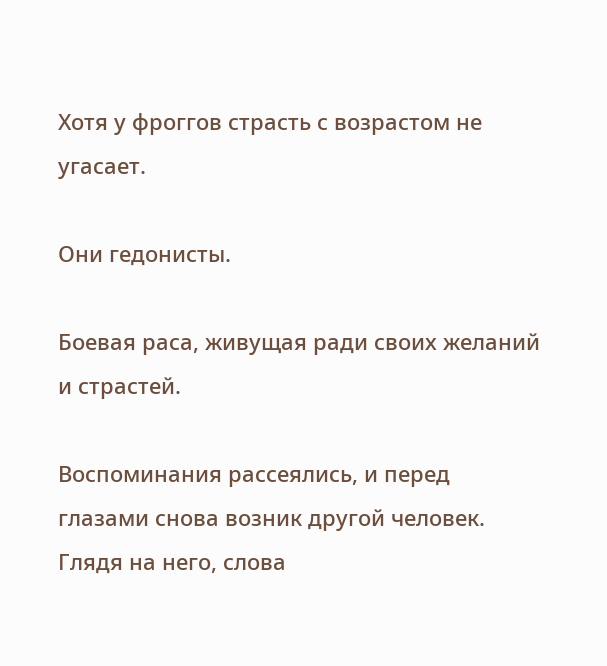Хотя у фроггов страсть с возрастом не угасает.

Они гедонисты.

Боевая раса, живущая ради своих желаний и страстей.

Воспоминания рассеялись, и перед глазами снова возник другой человек. Глядя на него, слова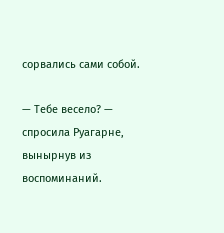сорвались сами собой.

— Тебе весело? — спросила Руагарне, вынырнув из воспоминаний.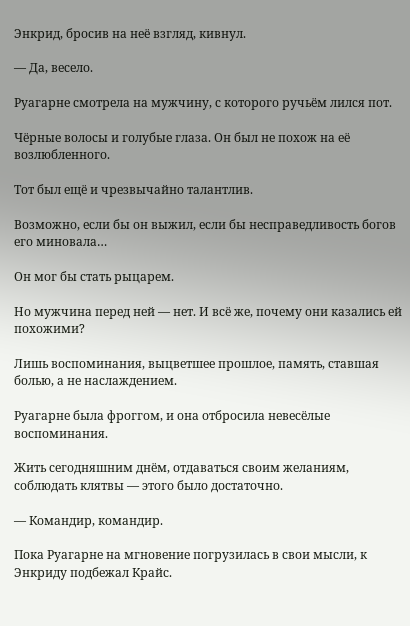Энкрид, бросив на неё взгляд, кивнул.

— Да, весело.

Руагарне смотрела на мужчину, с которого ручьём лился пот.

Чёрные волосы и голубые глаза. Он был не похож на её возлюбленного.

Тот был ещё и чрезвычайно талантлив.

Возможно, если бы он выжил, если бы несправедливость богов его миновала…

Он мог бы стать рыцарем.

Но мужчина перед ней — нет. И всё же, почему они казались ей похожими?

Лишь воспоминания, выцветшее прошлое, память, ставшая болью, а не наслаждением.

Руагарне была фроггом, и она отбросила невесёлые воспоминания.

Жить сегодняшним днём, отдаваться своим желаниям, соблюдать клятвы — этого было достаточно.

— Командир, командир.

Пока Руагарне на мгновение погрузилась в свои мысли, к Энкриду подбежал Крайс.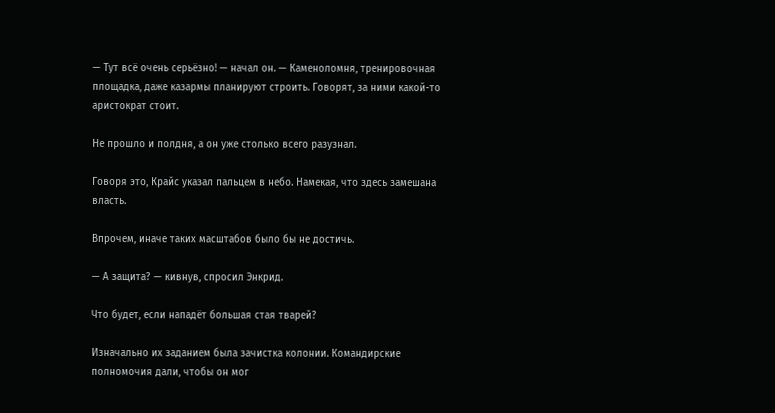— Тут всё очень серьёзно! — начал он. — Каменоломня, тренировочная площадка, даже казармы планируют строить. Говорят, за ними какой-то аристократ стоит.

Не прошло и полдня, а он уже столько всего разузнал.

Говоря это, Крайс указал пальцем в небо. Намекая, что здесь замешана власть.

Впрочем, иначе таких масштабов было бы не достичь.

— А защита? — кивнув, спросил Энкрид.

Что будет, если нападёт большая стая тварей?

Изначально их заданием была зачистка колонии. Командирские полномочия дали, чтобы он мог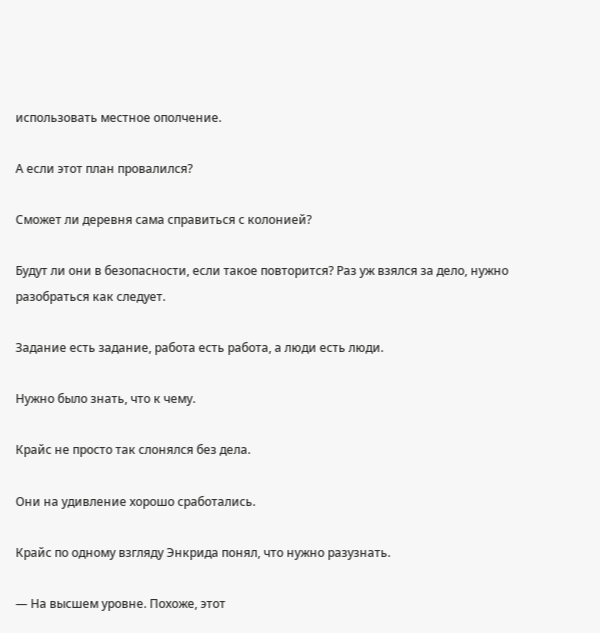использовать местное ополчение.

А если этот план провалился?

Сможет ли деревня сама справиться с колонией?

Будут ли они в безопасности, если такое повторится? Раз уж взялся за дело, нужно разобраться как следует.

Задание есть задание, работа есть работа, а люди есть люди.

Нужно было знать, что к чему.

Крайс не просто так слонялся без дела.

Они на удивление хорошо сработались.

Крайс по одному взгляду Энкрида понял, что нужно разузнать.

— На высшем уровне. Похоже, этот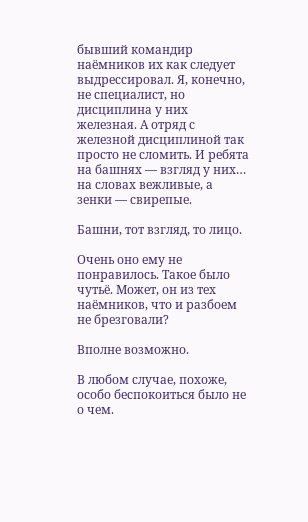бывший командир наёмников их как следует выдрессировал. Я, конечно, не специалист, но дисциплина у них железная. А отряд с железной дисциплиной так просто не сломить. И ребята на башнях — взгляд у них… на словах вежливые, а зенки — свирепые.

Башни, тот взгляд, то лицо.

Очень оно ему не понравилось. Такое было чутьё. Может, он из тех наёмников, что и разбоем не брезговали?

Вполне возможно.

В любом случае, похоже, особо беспокоиться было не о чем.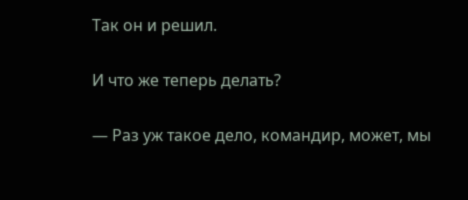Так он и решил.

И что же теперь делать?

— Раз уж такое дело, командир, может, мы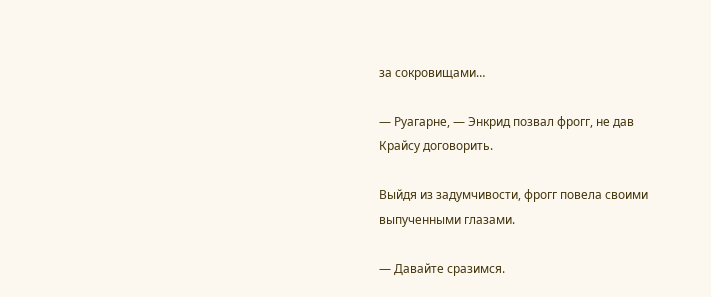за сокровищами…

— Руагарне, — Энкрид позвал фрогг, не дав Крайсу договорить.

Выйдя из задумчивости, фрогг повела своими выпученными глазами.

— Давайте сразимся.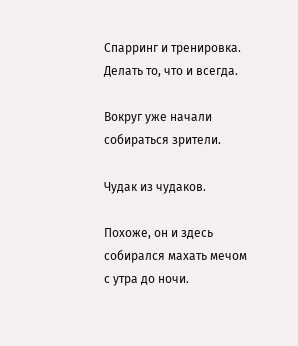Спарринг и тренировка. Делать то, что и всегда.

Вокруг уже начали собираться зрители.

Чудак из чудаков.

Похоже, он и здесь собирался махать мечом с утра до ночи.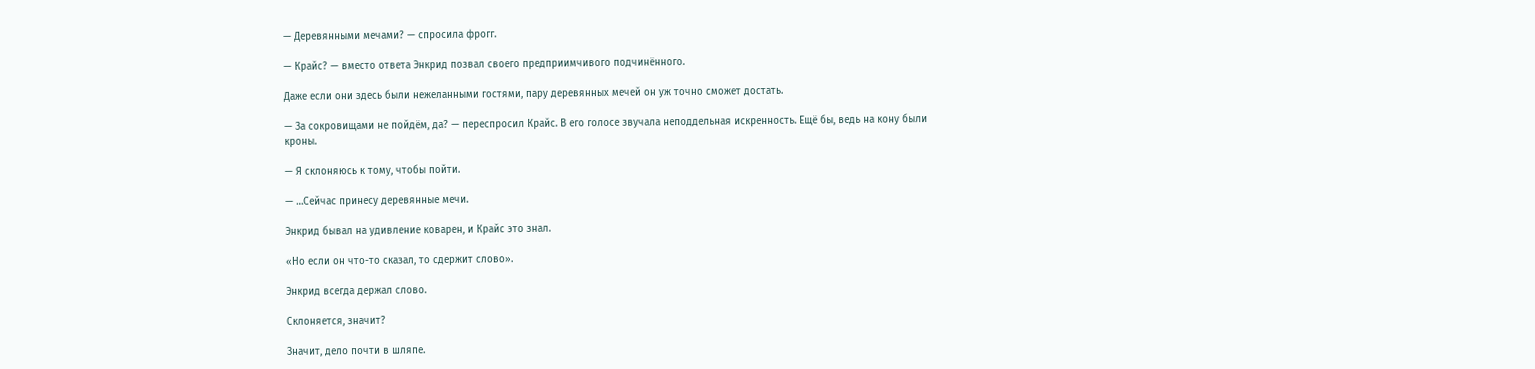— Деревянными мечами? — спросила фрогг.

— Крайс? — вместо ответа Энкрид позвал своего предприимчивого подчинённого.

Даже если они здесь были нежеланными гостями, пару деревянных мечей он уж точно сможет достать.

— За сокровищами не пойдём, да? — переспросил Крайс. В его голосе звучала неподдельная искренность. Ещё бы, ведь на кону были кроны.

— Я склоняюсь к тому, чтобы пойти.

— …Сейчас принесу деревянные мечи.

Энкрид бывал на удивление коварен, и Крайс это знал.

«Но если он что-то сказал, то сдержит слово».

Энкрид всегда держал слово.

Склоняется, значит?

Значит, дело почти в шляпе.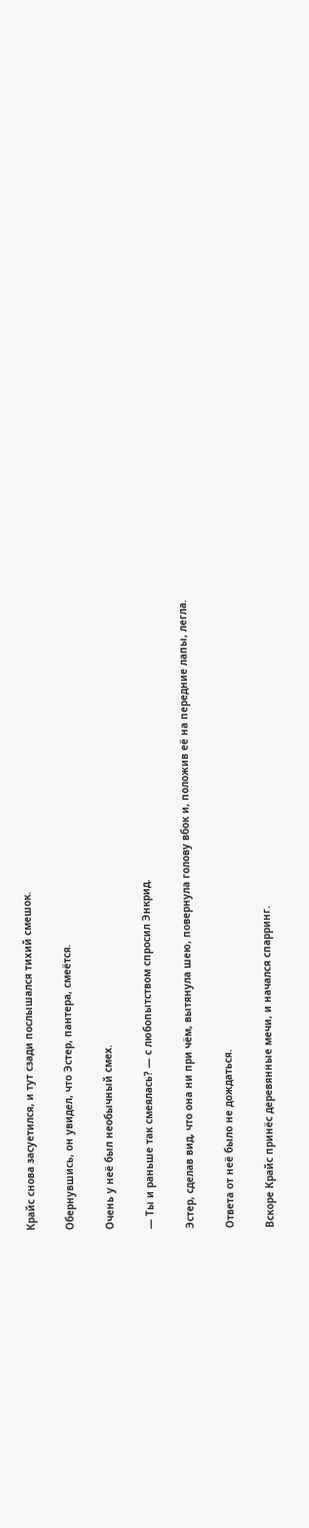Крайс снова засуетился, и тут сзади послышался тихий смешок.

Обернувшись, он увидел, что Эстер, пантера, смеётся.

Очень у неё был необычный смех.

— Ты и раньше так смеялась? — с любопытством спросил Энкрид.

Эстер, сделав вид, что она ни при чём, вытянула шею, повернула голову вбок и, положив её на передние лапы, легла.

Ответа от неё было не дождаться.

Вскоре Крайс принёс деревянные мечи, и начался спарринг.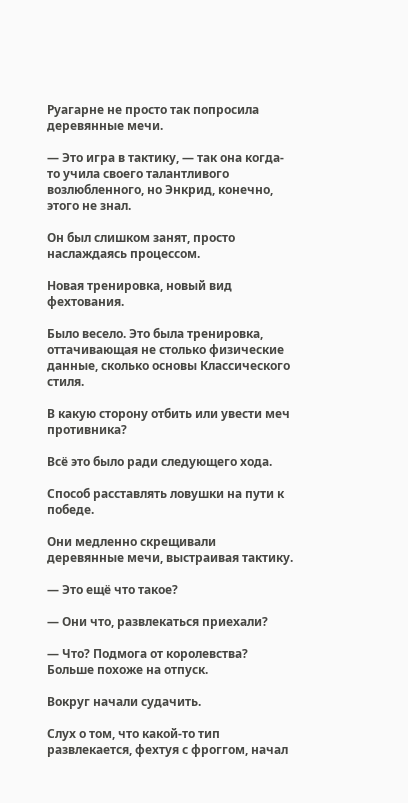Руагарне не просто так попросила деревянные мечи.

— Это игра в тактику, — так она когда-то учила своего талантливого возлюбленного, но Энкрид, конечно, этого не знал.

Он был слишком занят, просто наслаждаясь процессом.

Новая тренировка, новый вид фехтования.

Было весело. Это была тренировка, оттачивающая не столько физические данные, сколько основы Классического стиля.

В какую сторону отбить или увести меч противника?

Всё это было ради следующего хода.

Способ расставлять ловушки на пути к победе.

Они медленно скрещивали деревянные мечи, выстраивая тактику.

— Это ещё что такое?

— Они что, развлекаться приехали?

— Что? Подмога от королевства? Больше похоже на отпуск.

Вокруг начали судачить.

Слух о том, что какой-то тип развлекается, фехтуя с фроггом, начал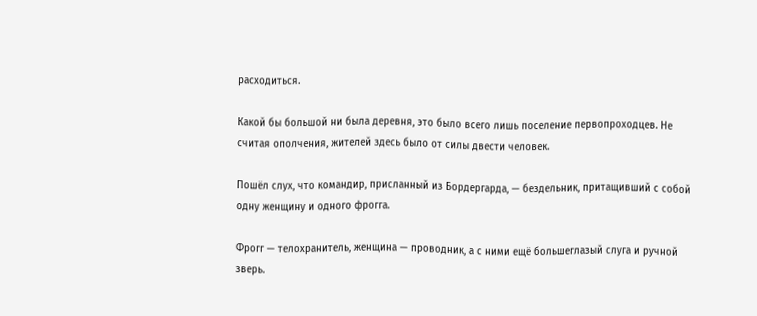расходиться.

Какой бы большой ни была деревня, это было всего лишь поселение первопроходцев. Не считая ополчения, жителей здесь было от силы двести человек.

Пошёл слух, что командир, присланный из Бордергарда, — бездельник, притащивший с собой одну женщину и одного фрогга.

Фрогг — телохранитель, женщина — проводник, а с ними ещё большеглазый слуга и ручной зверь.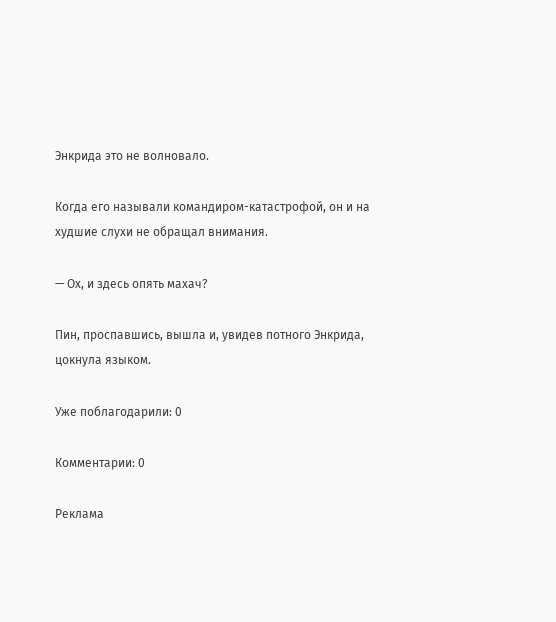Энкрида это не волновало.

Когда его называли командиром-катастрофой, он и на худшие слухи не обращал внимания.

— Ох, и здесь опять махач?

Пин, проспавшись, вышла и, увидев потного Энкрида, цокнула языком.

Уже поблагодарили: 0

Комментарии: 0

Реклама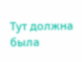Тут должна была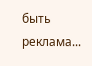быть реклама...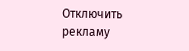Отключить рекламу